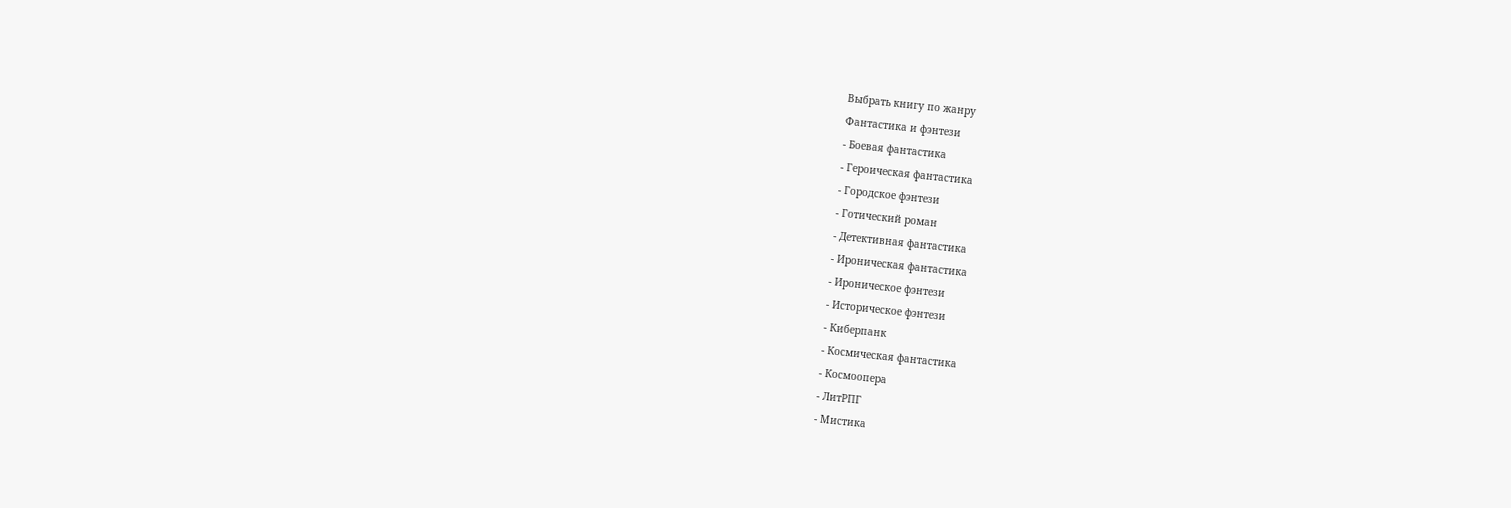Выбрать книгу по жанру
Фантастика и фэнтези
- Боевая фантастика
- Героическая фантастика
- Городское фэнтези
- Готический роман
- Детективная фантастика
- Ироническая фантастика
- Ироническое фэнтези
- Историческое фэнтези
- Киберпанк
- Космическая фантастика
- Космоопера
- ЛитРПГ
- Мистика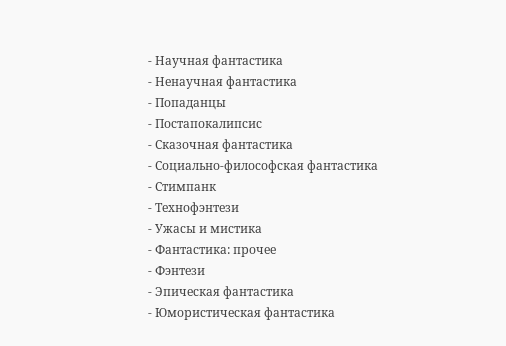- Научная фантастика
- Ненаучная фантастика
- Попаданцы
- Постапокалипсис
- Сказочная фантастика
- Социально-философская фантастика
- Стимпанк
- Технофэнтези
- Ужасы и мистика
- Фантастика: прочее
- Фэнтези
- Эпическая фантастика
- Юмористическая фантастика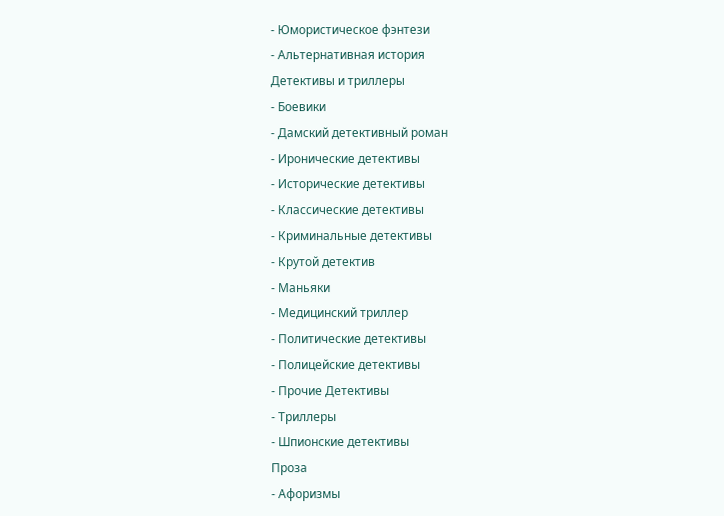- Юмористическое фэнтези
- Альтернативная история
Детективы и триллеры
- Боевики
- Дамский детективный роман
- Иронические детективы
- Исторические детективы
- Классические детективы
- Криминальные детективы
- Крутой детектив
- Маньяки
- Медицинский триллер
- Политические детективы
- Полицейские детективы
- Прочие Детективы
- Триллеры
- Шпионские детективы
Проза
- Афоризмы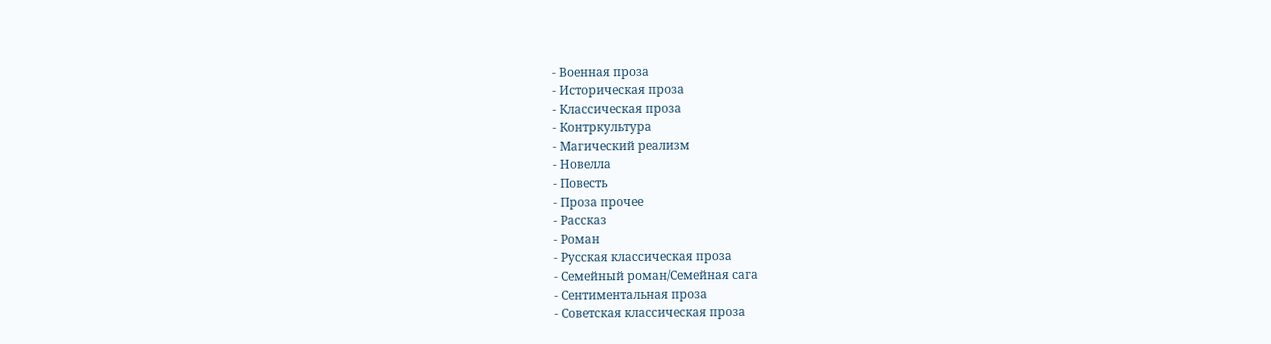- Военная проза
- Историческая проза
- Классическая проза
- Контркультура
- Магический реализм
- Новелла
- Повесть
- Проза прочее
- Рассказ
- Роман
- Русская классическая проза
- Семейный роман/Семейная сага
- Сентиментальная проза
- Советская классическая проза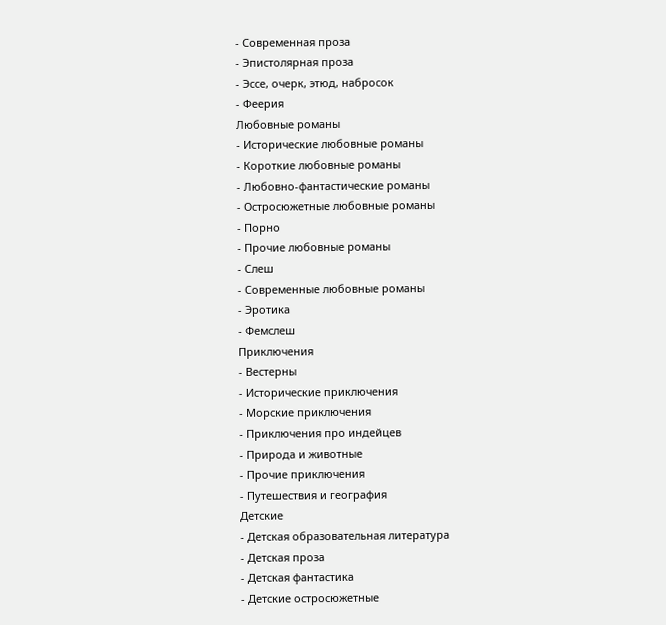- Современная проза
- Эпистолярная проза
- Эссе, очерк, этюд, набросок
- Феерия
Любовные романы
- Исторические любовные романы
- Короткие любовные романы
- Любовно-фантастические романы
- Остросюжетные любовные романы
- Порно
- Прочие любовные романы
- Слеш
- Современные любовные романы
- Эротика
- Фемслеш
Приключения
- Вестерны
- Исторические приключения
- Морские приключения
- Приключения про индейцев
- Природа и животные
- Прочие приключения
- Путешествия и география
Детские
- Детская образовательная литература
- Детская проза
- Детская фантастика
- Детские остросюжетные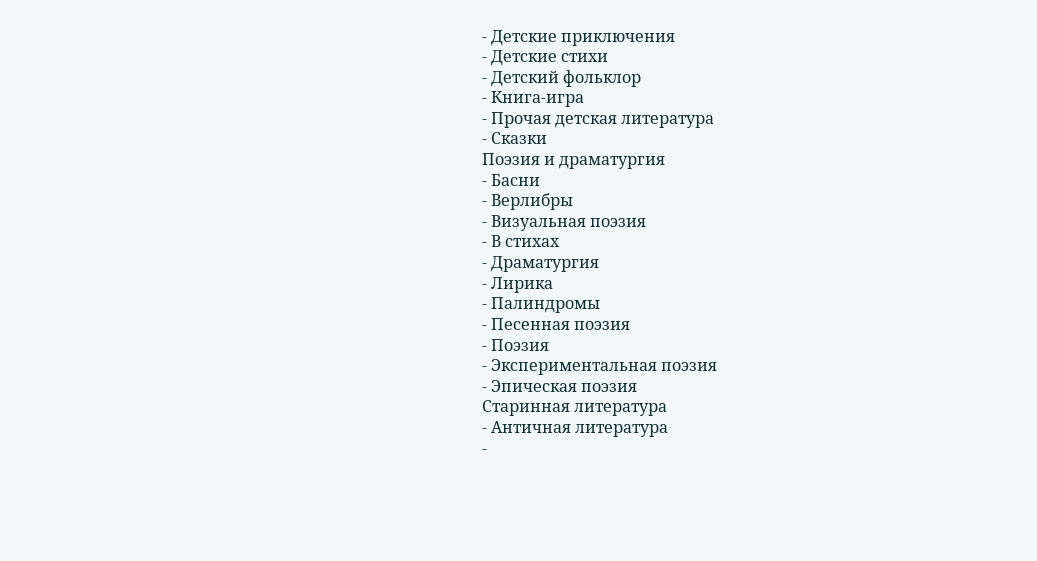- Детские приключения
- Детские стихи
- Детский фольклор
- Книга-игра
- Прочая детская литература
- Сказки
Поэзия и драматургия
- Басни
- Верлибры
- Визуальная поэзия
- В стихах
- Драматургия
- Лирика
- Палиндромы
- Песенная поэзия
- Поэзия
- Экспериментальная поэзия
- Эпическая поэзия
Старинная литература
- Античная литература
-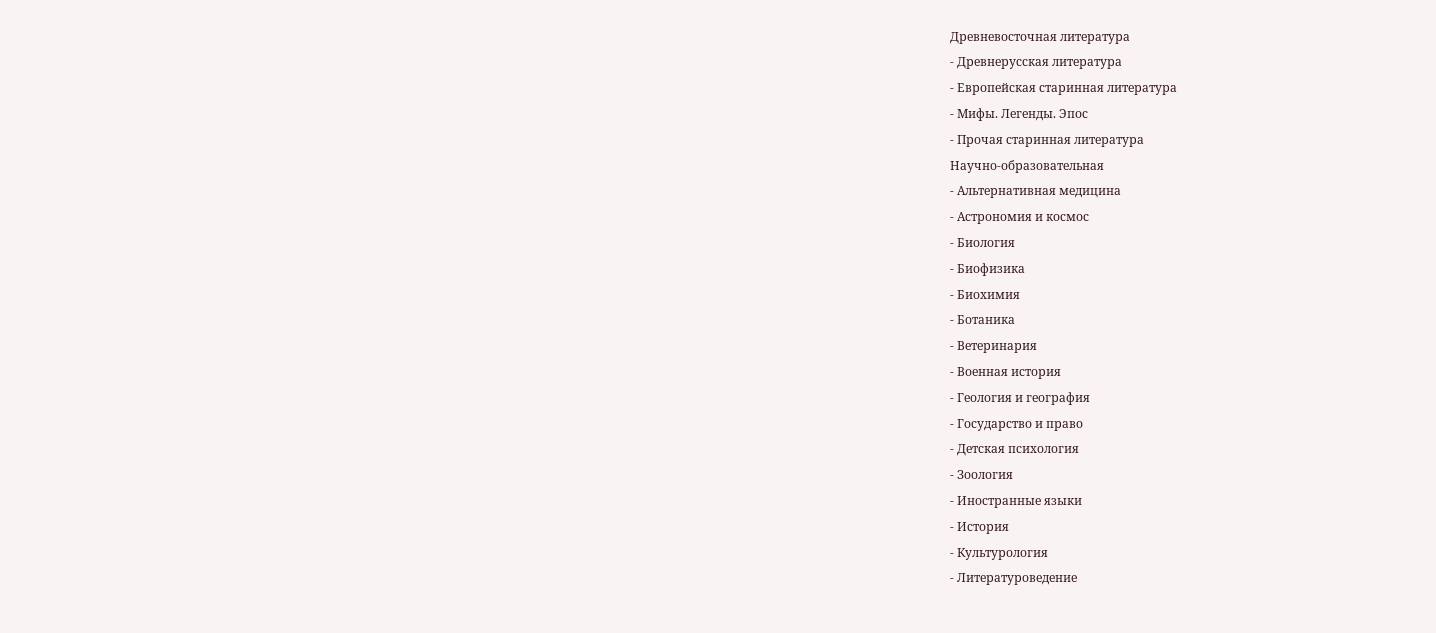Древневосточная литература
- Древнерусская литература
- Европейская старинная литература
- Мифы. Легенды. Эпос
- Прочая старинная литература
Научно-образовательная
- Альтернативная медицина
- Астрономия и космос
- Биология
- Биофизика
- Биохимия
- Ботаника
- Ветеринария
- Военная история
- Геология и география
- Государство и право
- Детская психология
- Зоология
- Иностранные языки
- История
- Культурология
- Литературоведение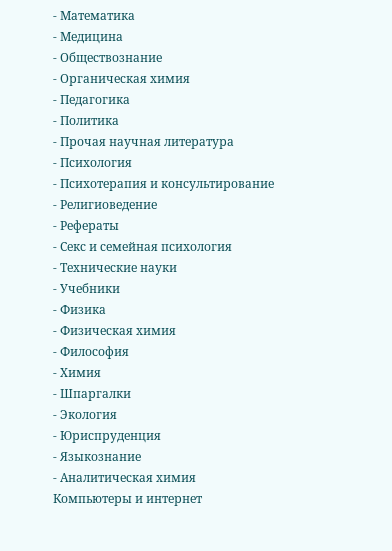- Математика
- Медицина
- Обществознание
- Органическая химия
- Педагогика
- Политика
- Прочая научная литература
- Психология
- Психотерапия и консультирование
- Религиоведение
- Рефераты
- Секс и семейная психология
- Технические науки
- Учебники
- Физика
- Физическая химия
- Философия
- Химия
- Шпаргалки
- Экология
- Юриспруденция
- Языкознание
- Аналитическая химия
Компьютеры и интернет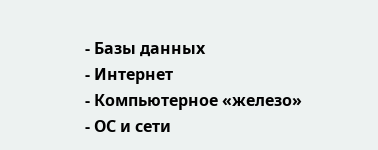- Базы данных
- Интернет
- Компьютерное «железо»
- ОС и сети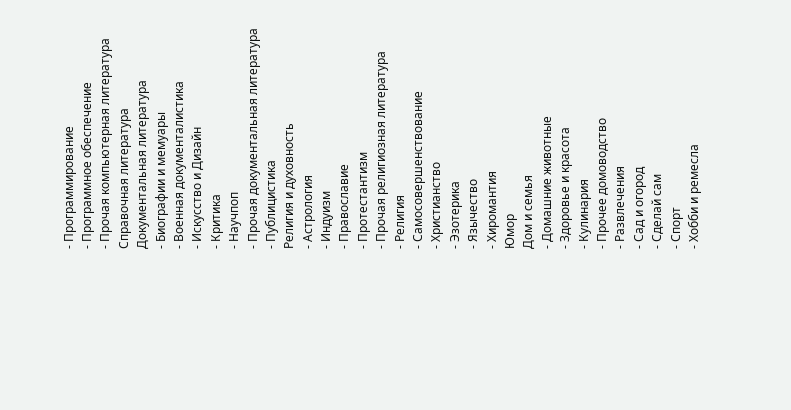- Программирование
- Программное обеспечение
- Прочая компьютерная литература
Справочная литература
Документальная литература
- Биографии и мемуары
- Военная документалистика
- Искусство и Дизайн
- Критика
- Научпоп
- Прочая документальная литература
- Публицистика
Религия и духовность
- Астрология
- Индуизм
- Православие
- Протестантизм
- Прочая религиозная литература
- Религия
- Самосовершенствование
- Христианство
- Эзотерика
- Язычество
- Хиромантия
Юмор
Дом и семья
- Домашние животные
- Здоровье и красота
- Кулинария
- Прочее домоводство
- Развлечения
- Сад и огород
- Сделай сам
- Спорт
- Хобби и ремесла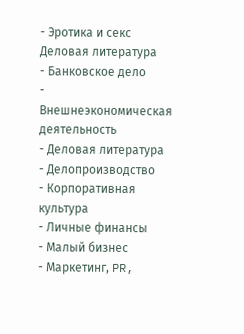- Эротика и секс
Деловая литература
- Банковское дело
- Внешнеэкономическая деятельность
- Деловая литература
- Делопроизводство
- Корпоративная культура
- Личные финансы
- Малый бизнес
- Маркетинг, PR,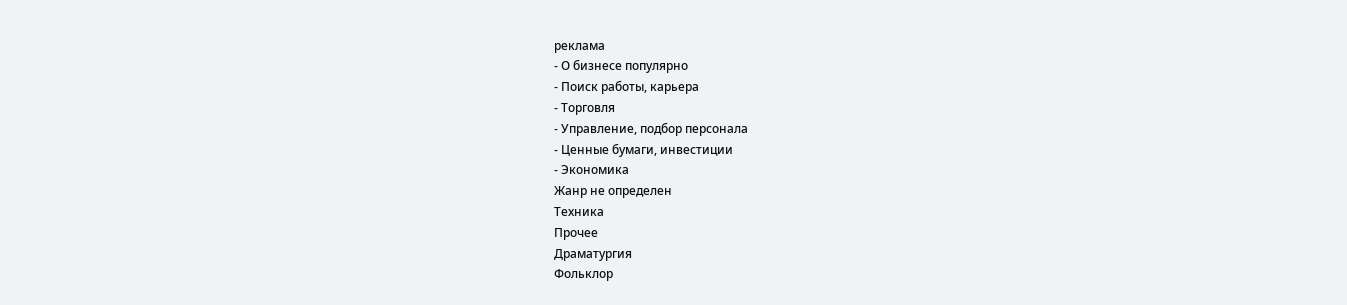реклама
- О бизнесе популярно
- Поиск работы, карьера
- Торговля
- Управление, подбор персонала
- Ценные бумаги, инвестиции
- Экономика
Жанр не определен
Техника
Прочее
Драматургия
Фольклор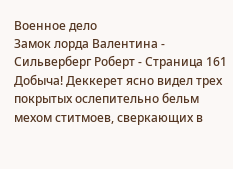Военное дело
Замок лорда Валентина - Сильверберг Роберт - Страница 161
Добыча! Деккерет ясно видел трех покрытых ослепительно бельм мехом ститмоев, сверкающих в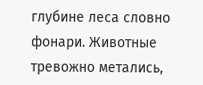глубине леса словно фонари. Животные тревожно метались,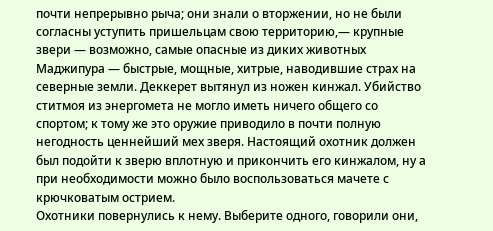почти непрерывно рыча; они знали о вторжении, но не были согласны уступить пришельцам свою территорию,— крупные звери — возможно, самые опасные из диких животных Маджипура — быстрые, мощные, хитрые, наводившие страх на северные земли. Деккерет вытянул из ножен кинжал. Убийство ститмоя из энергомета не могло иметь ничего общего со спортом; к тому же это оружие приводило в почти полную негодность ценнейший мех зверя. Настоящий охотник должен был подойти к зверю вплотную и прикончить его кинжалом, ну а при необходимости можно было воспользоваться мачете с крючковатым острием.
Охотники повернулись к нему. Выберите одного, говорили они,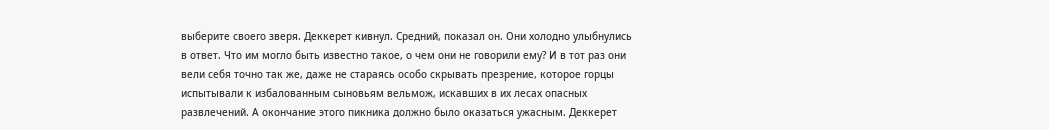выберите своего зверя. Деккерет кивнул. Средний, показал он. Они холодно улыбнулись в ответ. Что им могло быть известно такое, о чем они не говорили ему? И в тот раз они вели себя точно так же, даже не стараясь особо скрывать презрение, которое горцы испытывали к избалованным сыновьям вельмож, искавших в их лесах опасных развлечений. А окончание этого пикника должно было оказаться ужасным. Деккерет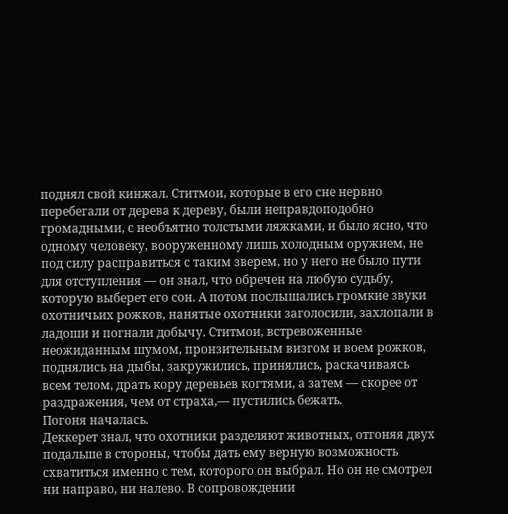поднял свой кинжал. Ститмои, которые в его сне нервно перебегали от дерева к дереву, были неправдоподобно громадными, с необъятно толстыми ляжками, и было ясно, что одному человеку, вооруженному лишь холодным оружием, не под силу расправиться с таким зверем, но у него не было пути для отступления — он знал, что обречен на любую судьбу, которую выберет его сон. А потом послышались громкие звуки охотничьих рожков, нанятые охотники заголосили, захлопали в ладоши и погнали добычу. Ститмои, встревоженные неожиданным шумом, пронзительным визгом и воем рожков, поднялись на дыбы, закружились, принялись, раскачиваясь всем телом, драть кору деревьев когтями, а затем — скорее от раздражения, чем от страха,— пустились бежать.
Погоня началась.
Деккерет знал, что охотники разделяют животных, отгоняя двух подальше в стороны, чтобы дать ему верную возможность схватиться именно с тем, которого он выбрал. Но он не смотрел ни направо, ни налево. В сопровождении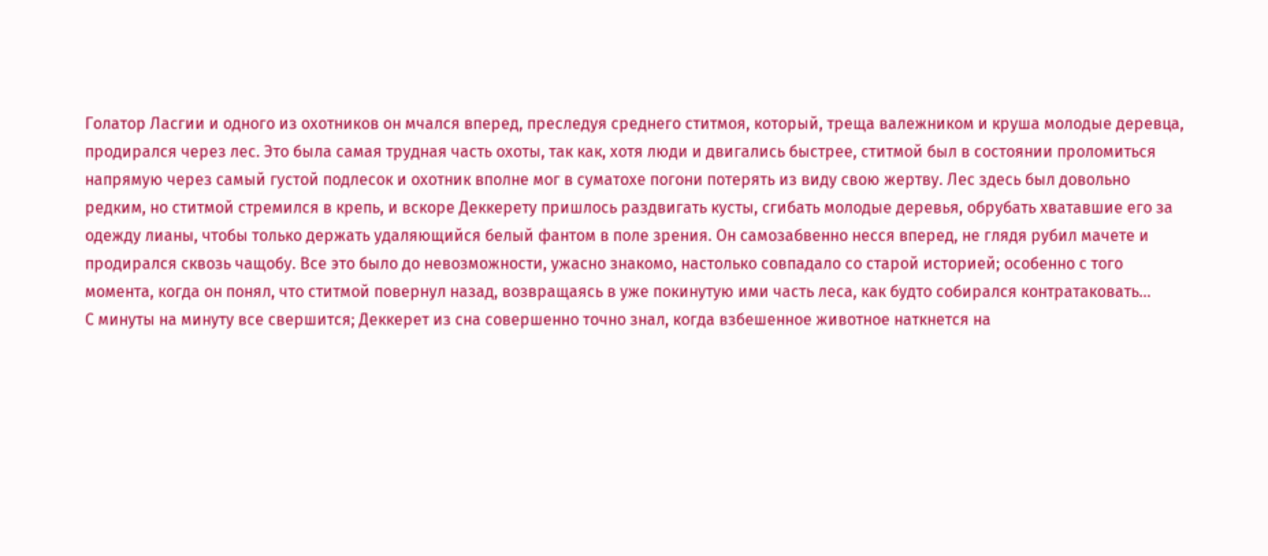Голатор Ласгии и одного из охотников он мчался вперед, преследуя среднего ститмоя, который, треща валежником и круша молодые деревца, продирался через лес. Это была самая трудная часть охоты, так как, хотя люди и двигались быстрее, ститмой был в состоянии проломиться напрямую через самый густой подлесок и охотник вполне мог в суматохе погони потерять из виду свою жертву. Лес здесь был довольно редким, но ститмой стремился в крепь, и вскоре Деккерету пришлось раздвигать кусты, сгибать молодые деревья, обрубать хватавшие его за одежду лианы, чтобы только держать удаляющийся белый фантом в поле зрения. Он самозабвенно несся вперед, не глядя рубил мачете и продирался сквозь чащобу. Все это было до невозможности, ужасно знакомо, настолько совпадало со старой историей; особенно с того момента, когда он понял, что ститмой повернул назад, возвращаясь в уже покинутую ими часть леса, как будто собирался контратаковать…
С минуты на минуту все свершится; Деккерет из сна совершенно точно знал, когда взбешенное животное наткнется на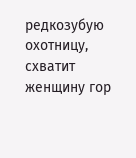редкозубую охотницу, схватит женщину гор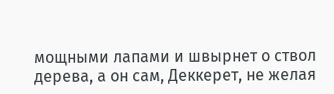мощными лапами и швырнет о ствол дерева, а он сам, Деккерет, не желая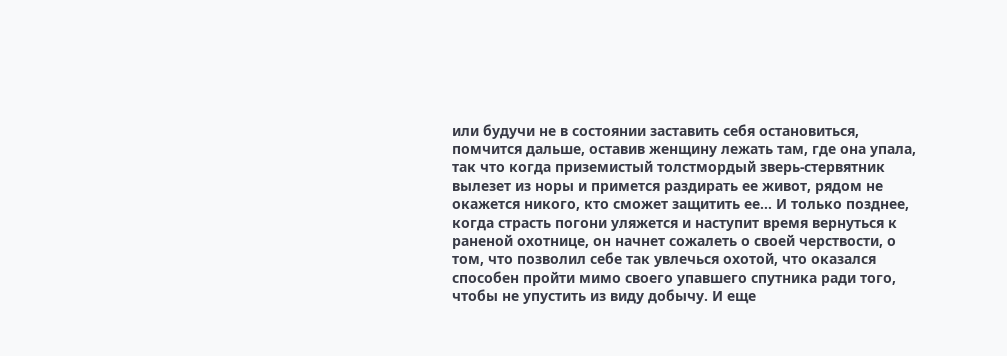или будучи не в состоянии заставить себя остановиться, помчится дальше, оставив женщину лежать там, где она упала, так что когда приземистый толстмордый зверь-стервятник вылезет из норы и примется раздирать ее живот, рядом не окажется никого, кто сможет защитить ее… И только позднее, когда страсть погони уляжется и наступит время вернуться к раненой охотнице, он начнет сожалеть о своей черствости, о том, что позволил себе так увлечься охотой, что оказался способен пройти мимо своего упавшего спутника ради того, чтобы не упустить из виду добычу. И еще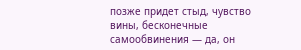позже придет стыд, чувство вины, бесконечные самообвинения — да, он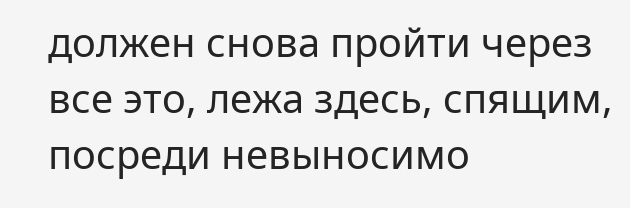должен снова пройти через все это, лежа здесь, спящим, посреди невыносимо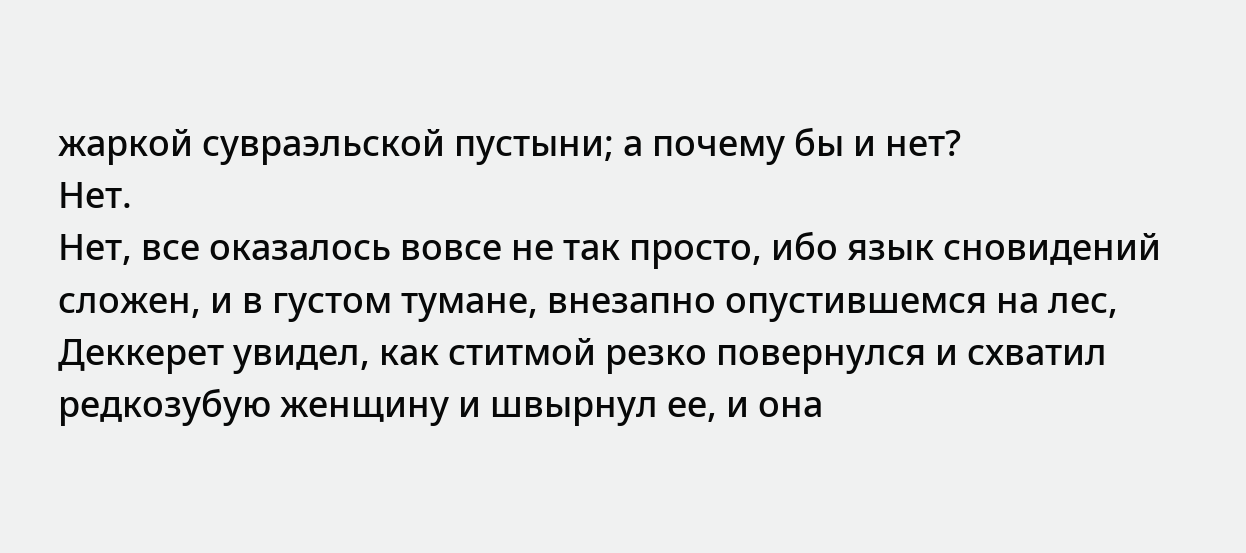жаркой сувраэльской пустыни; а почему бы и нет?
Нет.
Нет, все оказалось вовсе не так просто, ибо язык сновидений сложен, и в густом тумане, внезапно опустившемся на лес, Деккерет увидел, как ститмой резко повернулся и схватил редкозубую женщину и швырнул ее, и она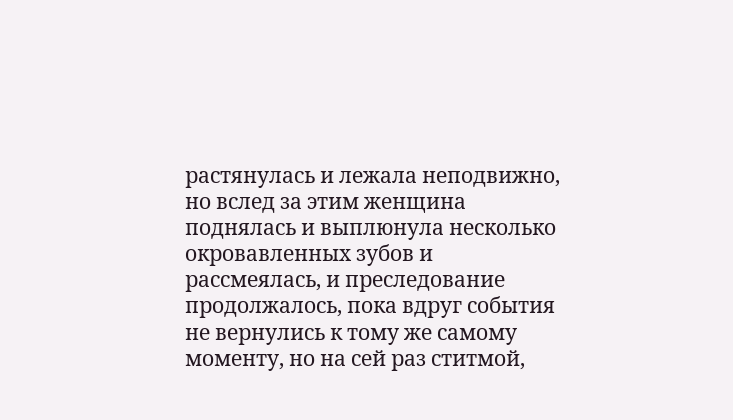растянулась и лежала неподвижно, но вслед за этим женщина поднялась и выплюнула несколько окровавленных зубов и рассмеялась, и преследование продолжалось, пока вдруг события не вернулись к тому же самому моменту, но на сей раз ститмой,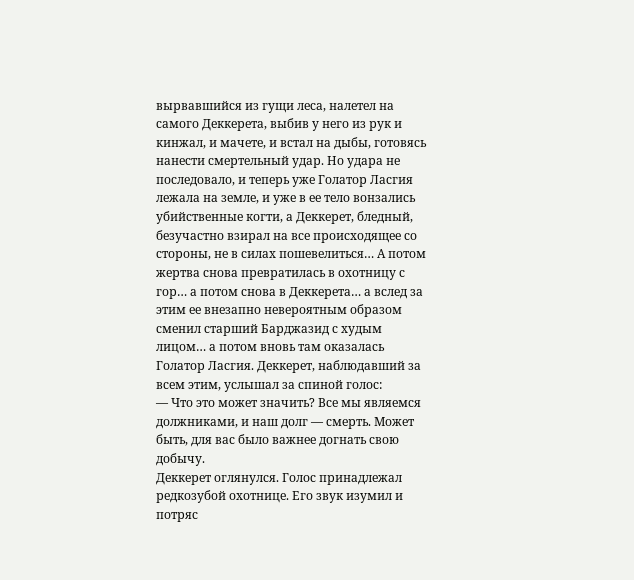вырвавшийся из гущи леса, налетел на самого Деккерета, выбив у него из рук и кинжал, и мачете, и встал на дыбы, готовясь нанести смертельный удар. Но удара не последовало, и теперь уже Голатор Ласгия лежала на земле, и уже в ее тело вонзались убийственные когти, а Деккерет, бледный, безучастно взирал на все происходящее со стороны, не в силах пошевелиться… А потом жертва снова превратилась в охотницу с гор… а потом снова в Деккерета… а вслед за этим ее внезапно невероятным образом сменил старший Барджазид с худым лицом… а потом вновь там оказалась Голатор Ласгия. Деккерет, наблюдавший за всем этим, услышал за спиной голос:
— Что это может значить? Все мы являемся должниками, и наш долг — смерть. Может быть, для вас было важнее догнать свою добычу.
Деккерет оглянулся. Голос принадлежал редкозубой охотнице. Его звук изумил и потряс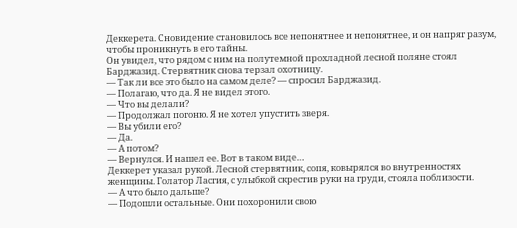Деккерета. Сновидение становилось все непонятнее и непонятнее, и он напряг разум, чтобы проникнуть в его тайны.
Он увидел, что рядом с ним на полутемной прохладной лесной поляне стоял Барджазид. Стервятник снова терзал охотницу.
— Так ли все это было на самом деле? — спросил Барджазид.
— Полагаю, что да. Я не видел этого.
— Что вы делали?
— Продолжал погоню. Я не хотел упустить зверя.
— Вы убили его?
— Да.
— А потом?
— Вернулся. И нашел ее. Вот в таком виде…
Деккерет указал рукой. Лесной стервятник, сопя, ковырялся во внутренностях женщины. Голатор Ласгия, с улыбкой скрестив руки на груди, стояла поблизости.
— А что было дальше?
— Подошли остальные. Они похоронили свою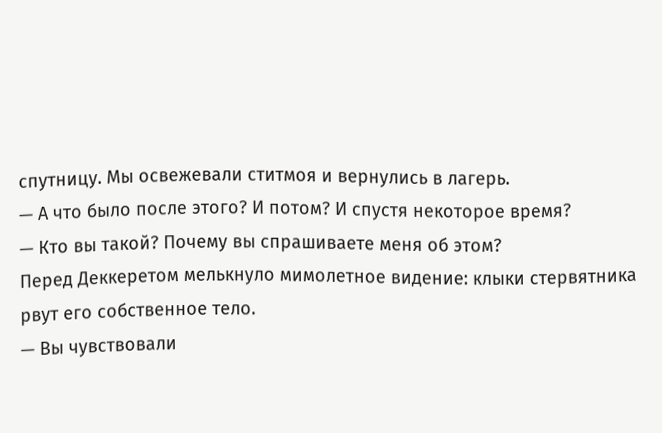спутницу. Мы освежевали ститмоя и вернулись в лагерь.
— А что было после этого? И потом? И спустя некоторое время?
— Кто вы такой? Почему вы спрашиваете меня об этом?
Перед Деккеретом мелькнуло мимолетное видение: клыки стервятника рвут его собственное тело.
— Вы чувствовали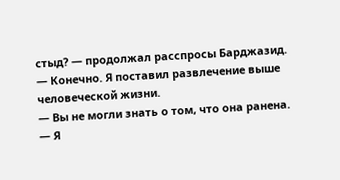стыд? — продолжал расспросы Барджазид.
— Конечно. Я поставил развлечение выше человеческой жизни.
— Вы не могли знать о том, что она ранена.
— Я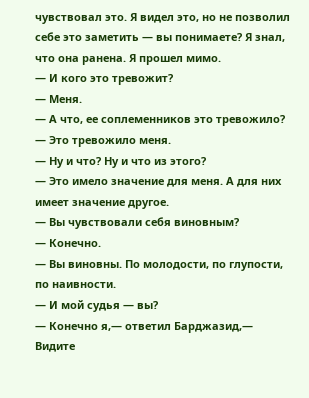чувствовал это. Я видел это, но не позволил себе это заметить — вы понимаете? Я знал, что она ранена. Я прошел мимо.
— И кого это тревожит?
— Меня.
— А что, ее соплеменников это тревожило?
— Это тревожило меня.
— Ну и что? Ну и что из этого?
— Это имело значение для меня. А для них имеет значение другое.
— Вы чувствовали себя виновным?
— Конечно.
— Вы виновны. По молодости, по глупости, по наивности.
— И мой судья — вы?
— Конечно я,— ответил Барджазид,— Видите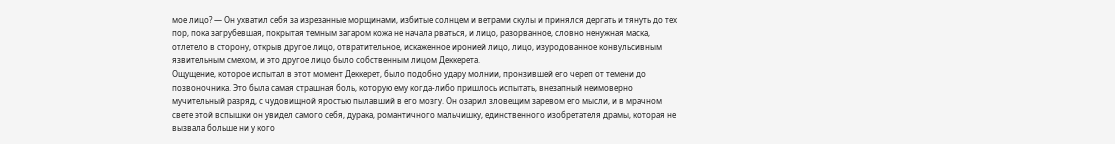мое лицо? — Он ухватил себя за изрезанные морщинами, избитые солнцем и ветрами скулы и принялся дергать и тянуть до тех пор, пока загрубевшая, покрытая темным загаром кожа не начала рваться, и лицо, разорванное, словно ненужная маска, отлетело в сторону, открыв другое лицо, отвратительное, искаженное иронией лицо, лицо, изуродованное конвульсивным язвительным смехом, и это другое лицо было собственным лицом Деккерета.
Ощущение, которое испытал в этот момент Деккерет, было подобно удару молнии, пронзившей его череп от темени до позвоночника. Это была самая страшная боль, которую ему когда-либо пришлось испытать, внезапный неимоверно мучительный разряд, с чудовищной яростью пылавший в его мозгу. Он озарил зловещим заревом его мысли, и в мрачном свете этой вспышки он увидел самого себя, дурака, романтичного мальчишку, единственного изобретателя драмы, которая не вызвала больше ни у кого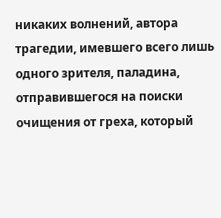никаких волнений, автора трагедии, имевшего всего лишь одного зрителя, паладина, отправившегося на поиски очищения от греха, который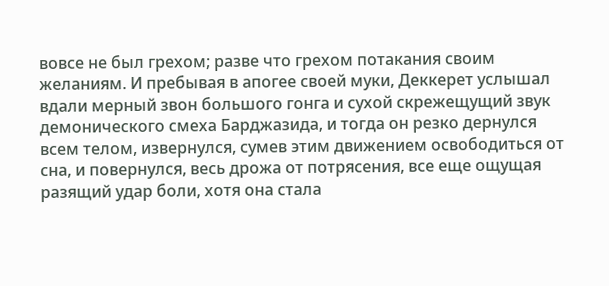вовсе не был грехом; разве что грехом потакания своим желаниям. И пребывая в апогее своей муки, Деккерет услышал вдали мерный звон большого гонга и сухой скрежещущий звук демонического смеха Барджазида, и тогда он резко дернулся всем телом, извернулся, сумев этим движением освободиться от сна, и повернулся, весь дрожа от потрясения, все еще ощущая разящий удар боли, хотя она стала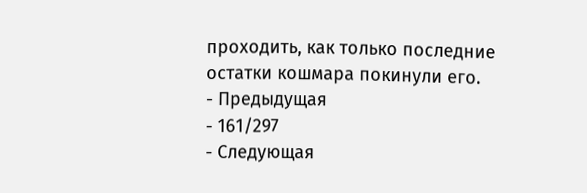проходить, как только последние остатки кошмара покинули его.
- Предыдущая
- 161/297
- Следующая